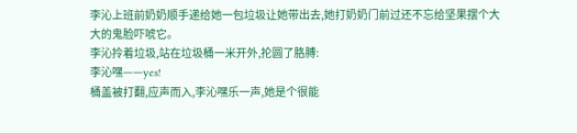李沁上班前奶奶顺手递给她一包垃圾让她带出去,她打奶奶门前过还不忘给坚果摆个大大的鬼脸吓唬它。
李沁拎着垃圾,站在垃圾桶一米开外,抡圆了胳膊:
李沁嘿——yes!
桶盖被打翻,应声而入,李沁嘿乐一声,她是个很能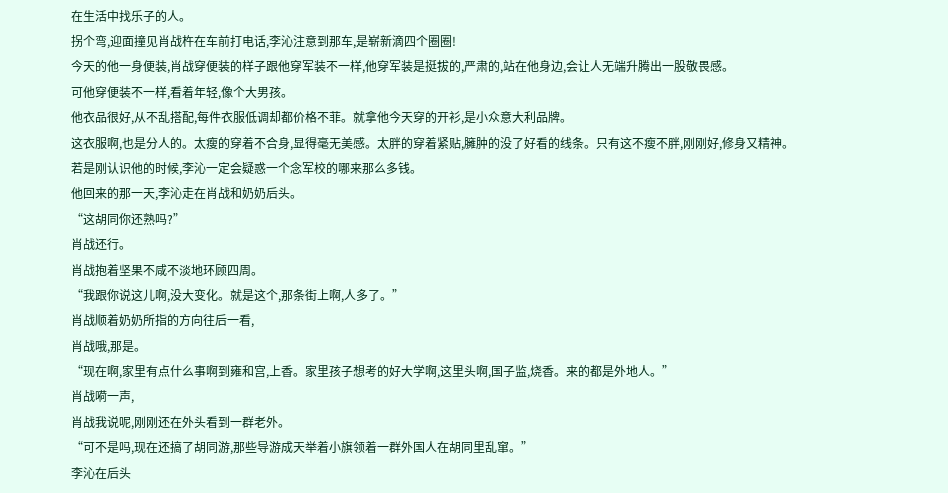在生活中找乐子的人。
拐个弯,迎面撞见肖战杵在车前打电话,李沁注意到那车,是崭新滴四个圈圈!
今天的他一身便装,肖战穿便装的样子跟他穿军装不一样,他穿军装是挺拔的,严肃的,站在他身边,会让人无端升腾出一股敬畏感。
可他穿便装不一样,看着年轻,像个大男孩。
他衣品很好,从不乱搭配,每件衣服低调却都价格不菲。就拿他今天穿的开衫,是小众意大利品牌。
这衣服啊,也是分人的。太瘦的穿着不合身,显得毫无美感。太胖的穿着紧贴,臃肿的没了好看的线条。只有这不瘦不胖,刚刚好,修身又精神。
若是刚认识他的时候,李沁一定会疑惑一个念军校的哪来那么多钱。
他回来的那一天,李沁走在肖战和奶奶后头。
“这胡同你还熟吗?”
肖战还行。
肖战抱着坚果不咸不淡地环顾四周。
“我跟你说这儿啊,没大变化。就是这个,那条街上啊,人多了。”
肖战顺着奶奶所指的方向往后一看,
肖战哦,那是。
“现在啊,家里有点什么事啊到雍和宫,上香。家里孩子想考的好大学啊,这里头啊,国子监,烧香。来的都是外地人。”
肖战嗬一声,
肖战我说呢,刚刚还在外头看到一群老外。
“可不是吗,现在还搞了胡同游,那些导游成天举着小旗领着一群外国人在胡同里乱窜。”
李沁在后头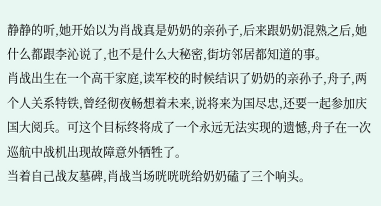静静的听,她开始以为肖战真是奶奶的亲孙子,后来跟奶奶混熟之后,她什么都跟李沁说了,也不是什么大秘密,街坊邻居都知道的事。
肖战出生在一个高干家庭,读军校的时候结识了奶奶的亲孙子,舟子,两个人关系特铁,曾经彻夜畅想着未来,说将来为国尽忠,还要一起参加庆国大阅兵。可这个目标终将成了一个永远无法实现的遗憾,舟子在一次巡航中战机出现故障意外牺牲了。
当着自己战友墓碑,肖战当场咣咣咣给奶奶磕了三个响头。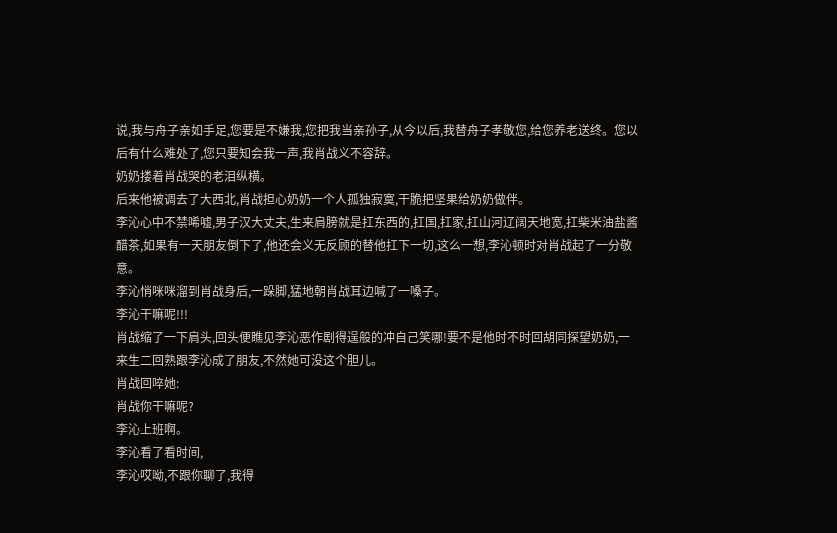说,我与舟子亲如手足,您要是不嫌我,您把我当亲孙子,从今以后,我替舟子孝敬您,给您养老送终。您以后有什么难处了,您只要知会我一声,我肖战义不容辞。
奶奶搂着肖战哭的老泪纵横。
后来他被调去了大西北,肖战担心奶奶一个人孤独寂寞,干脆把坚果给奶奶做伴。
李沁心中不禁唏嘘,男子汉大丈夫,生来肩膀就是扛东西的,扛国,扛家,扛山河辽阔天地宽,扛柴米油盐酱醋茶,如果有一天朋友倒下了,他还会义无反顾的替他扛下一切,这么一想,李沁顿时对肖战起了一分敬意。
李沁悄咪咪溜到肖战身后,一跺脚,猛地朝肖战耳边喊了一嗓子。
李沁干嘛呢!!!
肖战缩了一下肩头,回头便瞧见李沁恶作剧得逞般的冲自己笑哪!要不是他时不时回胡同探望奶奶,一来生二回熟跟李沁成了朋友,不然她可没这个胆儿。
肖战回啐她:
肖战你干嘛呢?
李沁上班啊。
李沁看了看时间,
李沁哎呦,不跟你聊了,我得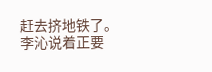赶去挤地铁了。
李沁说着正要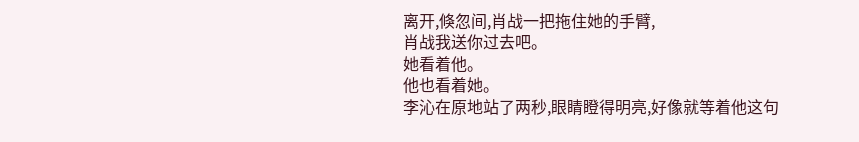离开,倏忽间,肖战一把拖住她的手臂,
肖战我送你过去吧。
她看着他。
他也看着她。
李沁在原地站了两秒,眼睛瞪得明亮,好像就等着他这句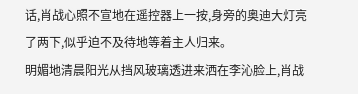话,肖战心照不宣地在遥控器上一按,身旁的奥迪大灯亮了两下,似乎迫不及待地等着主人归来。
明媚地清晨阳光从挡风玻璃透进来洒在李沁脸上,肖战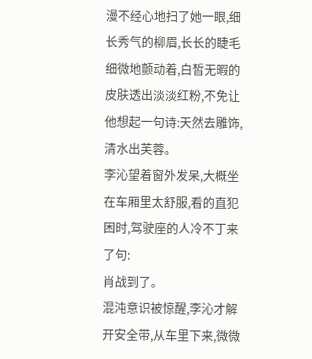漫不经心地扫了她一眼,细长秀气的柳眉,长长的睫毛细微地颤动着,白皙无暇的皮肤透出淡淡红粉,不免让他想起一句诗:天然去雕饰,清水出芙蓉。
李沁望着窗外发呆,大概坐在车厢里太舒服,看的直犯困时,驾驶座的人冷不丁来了句:
肖战到了。
混沌意识被惊醒,李沁才解开安全带,从车里下来,微微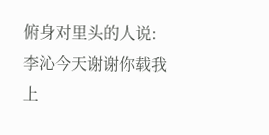俯身对里头的人说:
李沁今天谢谢你载我上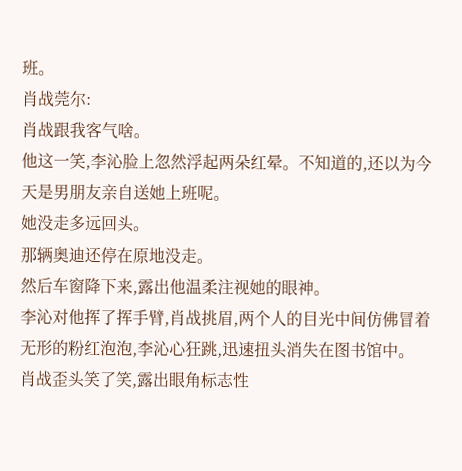班。
肖战莞尔:
肖战跟我客气啥。
他这一笑,李沁脸上忽然浮起两朵红晕。不知道的,还以为今天是男朋友亲自送她上班呢。
她没走多远回头。
那辆奥迪还停在原地没走。
然后车窗降下来,露出他温柔注视她的眼神。
李沁对他挥了挥手臂,肖战挑眉,两个人的目光中间仿佛冒着无形的粉红泡泡,李沁心狂跳,迅速扭头消失在图书馆中。
肖战歪头笑了笑,露出眼角标志性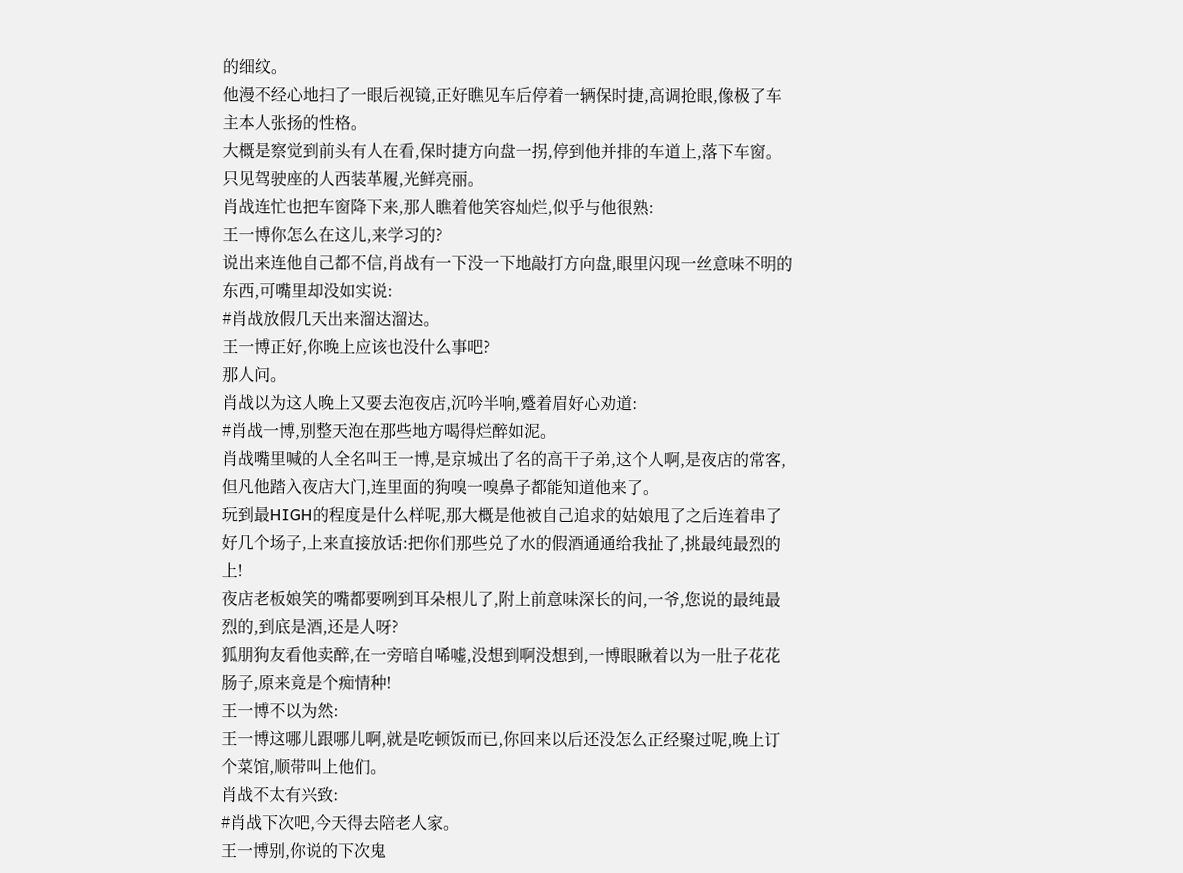的细纹。
他漫不经心地扫了一眼后视镜,正好瞧见车后停着一辆保时捷,高调抢眼,像极了车主本人张扬的性格。
大概是察觉到前头有人在看,保时捷方向盘一拐,停到他并排的车道上,落下车窗。
只见驾驶座的人西装革履,光鲜亮丽。
肖战连忙也把车窗降下来,那人瞧着他笑容灿烂,似乎与他很熟:
王一博你怎么在这儿,来学习的?
说出来连他自己都不信,肖战有一下没一下地敲打方向盘,眼里闪现一丝意味不明的东西,可嘴里却没如实说:
#肖战放假几天出来溜达溜达。
王一博正好,你晚上应该也没什么事吧?
那人问。
肖战以为这人晚上又要去泡夜店,沉吟半响,蹙着眉好心劝道:
#肖战一博,别整天泡在那些地方喝得烂醉如泥。
肖战嘴里喊的人全名叫王一博,是京城出了名的高干子弟,这个人啊,是夜店的常客,但凡他踏入夜店大门,连里面的狗嗅一嗅鼻子都能知道他来了。
玩到最HIGH的程度是什么样呢,那大概是他被自己追求的姑娘甩了之后连着串了好几个场子,上来直接放话:把你们那些兑了水的假酒通通给我扯了,挑最纯最烈的上!
夜店老板娘笑的嘴都要咧到耳朵根儿了,附上前意味深长的问,一爷,您说的最纯最烈的,到底是酒,还是人呀?
狐朋狗友看他卖醉,在一旁暗自唏嘘,没想到啊没想到,一博眼瞅着以为一肚子花花肠子,原来竟是个痴情种!
王一博不以为然:
王一博这哪儿跟哪儿啊,就是吃顿饭而已,你回来以后还没怎么正经聚过呢,晚上订个菜馆,顺带叫上他们。
肖战不太有兴致:
#肖战下次吧,今天得去陪老人家。
王一博别,你说的下次鬼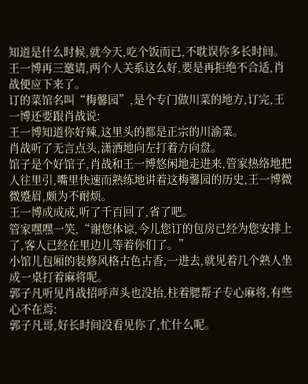知道是什么时候,就今天,吃个饭而已,不耽误你多长时间。
王一博再三邀请,两个人关系这么好,要是再拒绝不合适,肖战便应下来了。
订的菜馆名叫“梅馨园”,是个专门做川菜的地方,订完,王一博还要跟肖战说:
王一博知道你好辣,这里头的都是正宗的川渝菜。
肖战听了无言点头,潇洒地向左打着方向盘。
馆子是个好馆子,肖战和王一博悠闲地走进来,管家热络地把人往里引,嘴里快速而熟练地讲着这梅馨园的历史,王一博微微蹙眉,颇为不耐烦。
王一博成成成,听了千百回了,省了吧。
管家嘿嘿一笑,“谢您体谅,今儿您订的包房已经为您安排上了,客人已经在里边儿等着你们了。”
小馆儿包厢的装修风格古色古香,一进去,就见着几个熟人坐成一桌打着麻将呢。
郭子凡听见肖战招呼声头也没抬,柱着腮帮子专心麻将,有些心不在焉:
郭子凡哥,好长时间没看见你了,忙什么呢。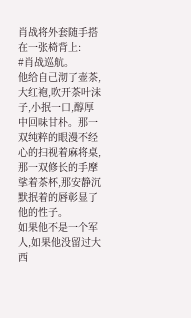肖战将外套随手搭在一张椅背上:
#肖战巡航。
他给自己沏了壶茶,大红袍,吹开茶叶沫子,小抿一口,醇厚中回味甘朴。那一双纯粹的眼漫不经心的扫视着麻将桌,那一双修长的手摩挲着茶杯,那安静沉默抿着的唇彰显了他的性子。
如果他不是一个军人,如果他没留过大西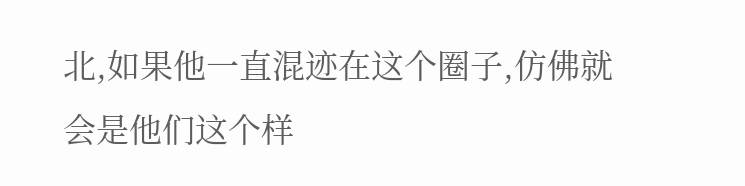北,如果他一直混迹在这个圈子,仿佛就会是他们这个样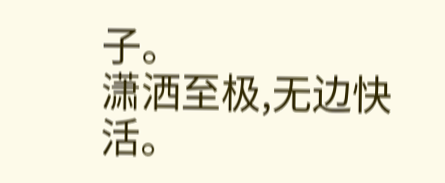子。
潇洒至极,无边快活。